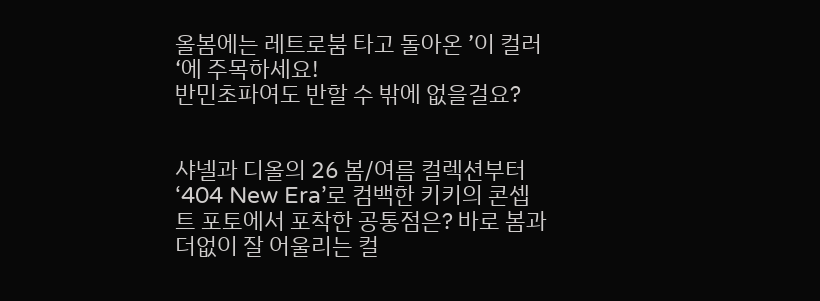올봄에는 레트로붐 타고 돌아온 ’이 컬러‘에 주목하세요!
반민초파여도 반할 수 밖에 없을걸요?


샤넬과 디올의 26 봄/여름 컬렉션부터 ‘404 New Era’로 컴백한 키키의 콘셉트 포토에서 포착한 공통점은? 바로 봄과 더없이 잘 어울리는 컬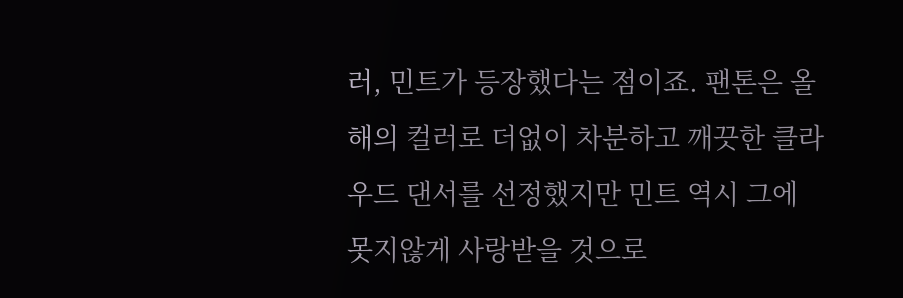러, 민트가 등장했다는 점이죠. 팬톤은 올해의 컬러로 더없이 차분하고 깨끗한 클라우드 댄서를 선정했지만 민트 역시 그에 못지않게 사랑받을 것으로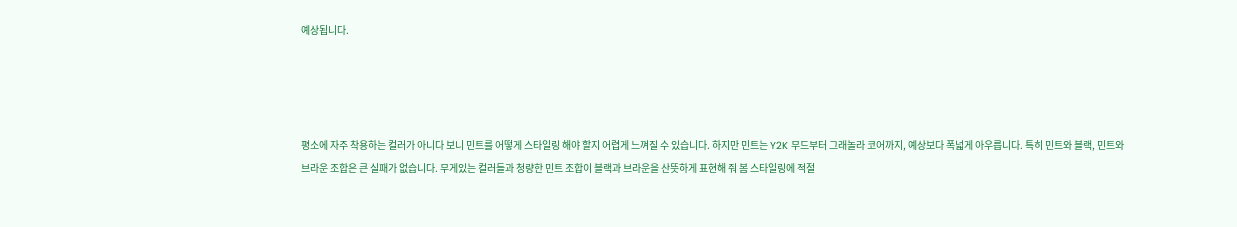예상됩니다.




평소에 자주 착용하는 컬러가 아니다 보니 민트를 어떻게 스타일링 해야 할지 어렵게 느껴질 수 있습니다. 하지만 민트는 Y2K 무드부터 그래놀라 코어까지, 예상보다 폭넓게 아우릅니다. 특히 민트와 블랙, 민트와 브라운 조합은 큰 실패가 없습니다. 무게있는 컬러들과 청량한 민트 조합이 블랙과 브라운을 산뜻하게 표현해 줘 봄 스타일링에 적절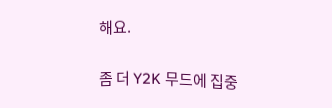해요.


좀 더 Y2K 무드에 집중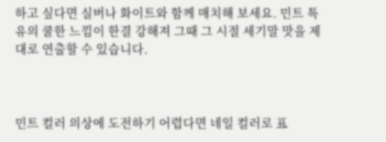하고 싶다면 실버나 화이트와 함께 매치해 보세요. 민트 특유의 쿨한 느낌이 한결 강해져 그때 그 시절 세기말 맛을 제대로 연출할 수 있습니다.



민트 컬러 의상에 도전하기 어렵다면 네일 컬러로 표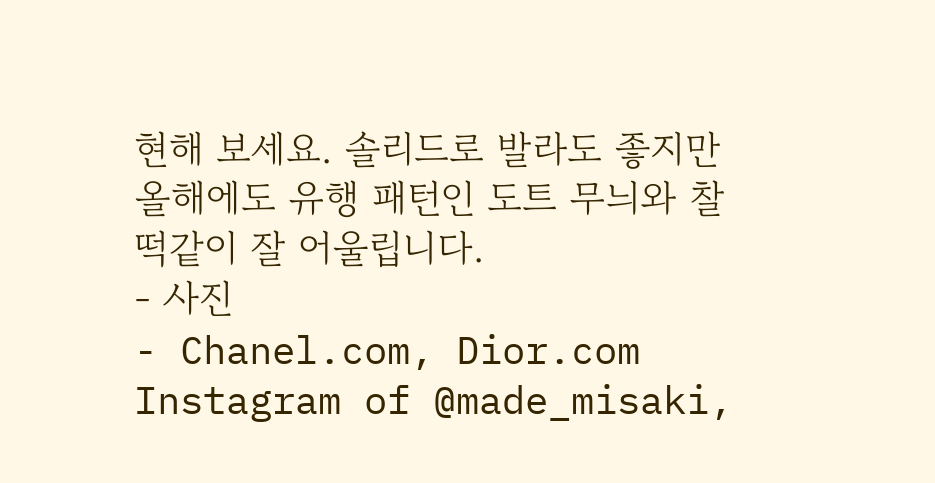현해 보세요. 솔리드로 발라도 좋지만 올해에도 유행 패턴인 도트 무늬와 찰떡같이 잘 어울립니다.
- 사진
- Chanel.com, Dior.com Instagram of @made_misaki,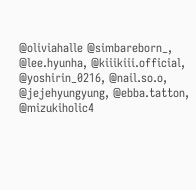@oliviahalle @simbareborn_, @lee.hyunha, @kiiikiii.official, @yoshirin_0216, @nail.so.o, @jejehyungyung, @ebba.tatton, @mizukiholic4